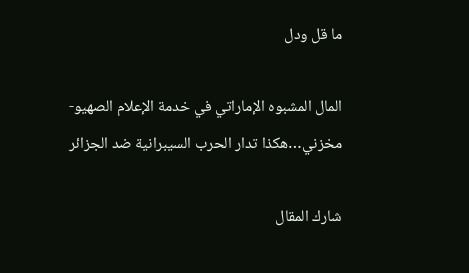ما قل ودل

المال المشبوه الإماراتي في خدمة الإعلام الصهيو-مخزني…هكذا تدار الحرب السيبرانية ضد الجزائر

شارك المقال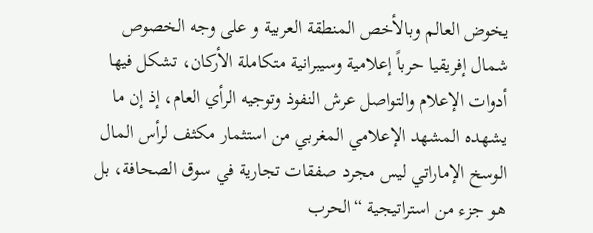يخوض العالم وبالأخص المنطقة العربية و على وجه الخصوص شمال إفريقيا حرباً إعلامية وسيبرانية متكاملة الأركان، تشكل فيها أدوات الإعلام والتواصل عرش النفوذ وتوجيه الرأي العام، إذ إن ما يشهده المشهد الإعلامي المغربي من استثمار مكثف لرأس المال الوسخ الإماراتي ليس مجرد صفقات تجارية في سوق الصحافة، بل هو جزء من استراتيجية “الحرب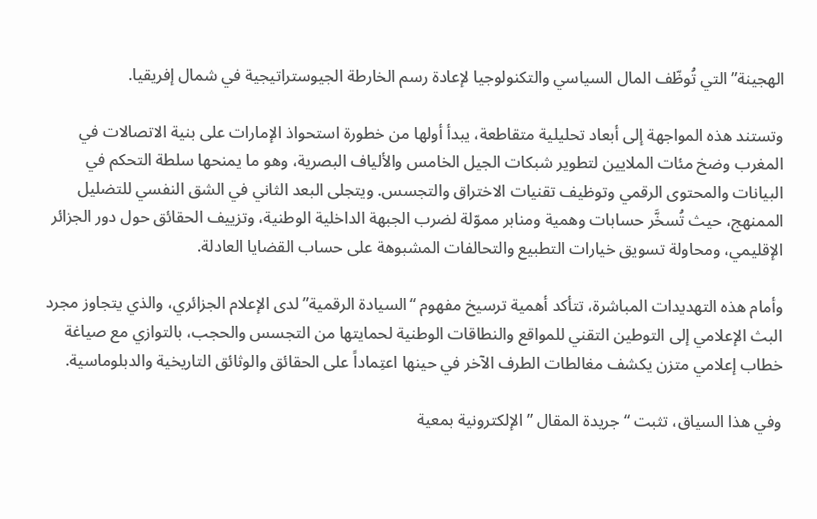الهجينة” التي تُوظّف المال السياسي والتكنولوجيا لإعادة رسم الخارطة الجيوستراتيجية في شمال إفريقيا.

وتستند هذه المواجهة إلى أبعاد تحليلية متقاطعة، يبدأ أولها من خطورة استحواذ الإمارات على بنية الاتصالات في المغرب وضخ مئات الملايين لتطوير شبكات الجيل الخامس والألياف البصرية، وهو ما يمنحها سلطة التحكم في البيانات والمحتوى الرقمي وتوظيف تقنيات الاختراق والتجسس. ويتجلى البعد الثاني في الشق النفسي للتضليل الممنهج، حيث تُسخَّر حسابات وهمية ومنابر مموّلة لضرب الجبهة الداخلية الوطنية، وتزييف الحقائق حول دور الجزائر الإقليمي، ومحاولة تسويق خيارات التطبيع والتحالفات المشبوهة على حساب القضايا العادلة.

وأمام هذه التهديدات المباشرة، تتأكد أهمية ترسيخ مفهوم “السيادة الرقمية” لدى الإعلام الجزائري، والذي يتجاوز مجرد البث الإعلامي إلى التوطين التقني للمواقع والنطاقات الوطنية لحمايتها من التجسس والحجب، بالتوازي مع صياغة خطاب إعلامي متزن يكشف مغالطات الطرف الآخر في حينها اعتِماداً على الحقائق والوثائق التاريخية والدبلوماسية.

وفي هذا السياق، تثبت “جريدة المقال ” الإلكترونية بمعية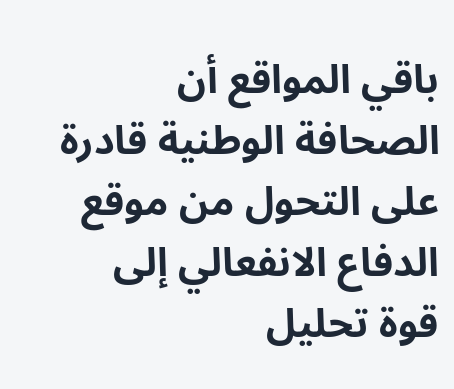باقي المواقع أن الصحافة الوطنية قادرة على التحول من موقع الدفاع الانفعالي إلى قوة تحليل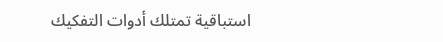استباقية تمتلك أدوات التفكيك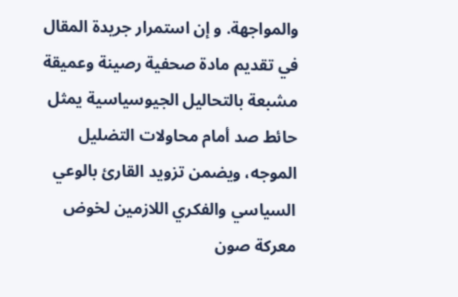والمواجهة. و إن استمرار جريدة المقال في تقديم مادة صحفية رصينة وعميقة مشبعة بالتحاليل الجيوسياسية يمثل حائط صد أمام محاولات التضليل الموجه، ويضمن تزويد القارئ بالوعي السياسي والفكري اللازمين لخوض معركة صون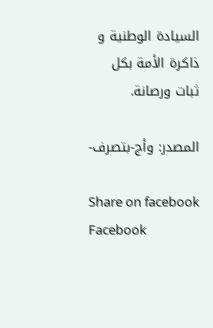السيادة الوطنية و ذاكرة الأمة بكل ثبات ورصانة.

المصدر: وأج-بتصرف-

Share on facebook
Facebook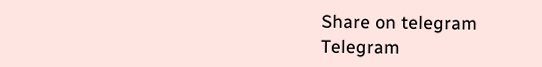Share on telegram
Telegram